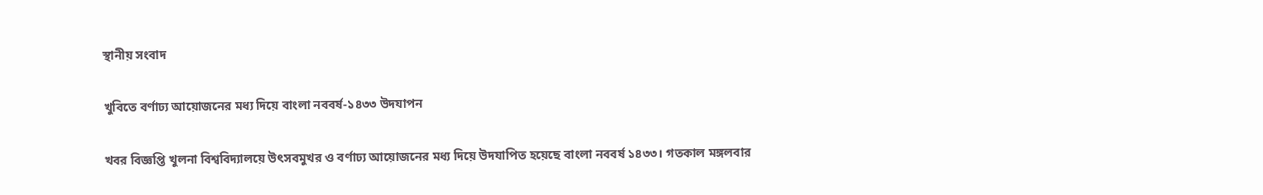স্থানীয় সংবাদ

খুবিতে বর্ণাঢ্য আয়োজনের মধ্য দিয়ে বাংলা নববর্ষ-১৪৩৩ উদযাপন

খবর বিজ্ঞপ্তি খুলনা বিশ্ববিদ্যালয়ে উৎসবমুখর ও বর্ণাঢ্য আয়োজনের মধ্য দিয়ে উদযাপিত হয়েছে বাংলা নববর্ষ ১৪৩৩। গতকাল মঙ্গলবার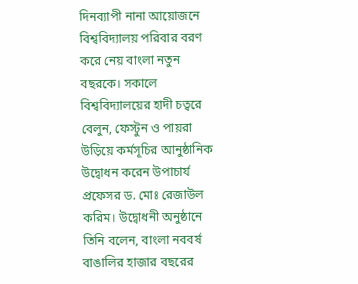দিনব্যাপী নানা আয়োজনে বিশ্ববিদ্যালয় পরিবার বরণ করে নেয় বাংলা নতুন বছরকে। সকালে বিশ্ববিদ্যালয়ের হাদী চত্বরে বেলুন, ফেস্টুন ও পায়রা উড়িয়ে কর্মসূচির আনুষ্ঠানিক উদ্বোধন করেন উপাচার্য প্রফেসর ড. মোঃ রেজাউল করিম। উদ্বোধনী অনুষ্ঠানে তিনি বলেন, বাংলা নববর্ষ বাঙালির হাজার বছরের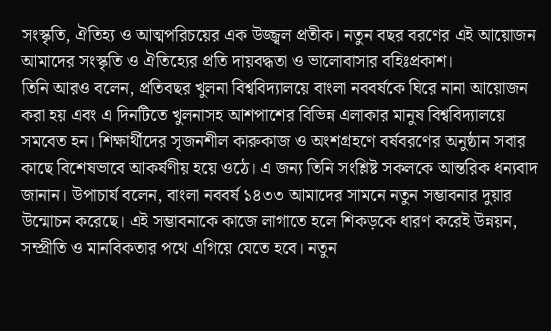সংস্কৃতি, ঐতিহ্য ও আত্মপরিচয়ের এক উজ্জ্বল প্রতীক। নতুন বছর বরণের এই আয়োজন আমাদের সংস্কৃতি ও ঐতিহ্যের প্রতি দায়বদ্ধতা ও ভালোবাসার বহিঃপ্রকাশ।
তিনি আরও বলেন, প্রতিবছর খুলনা বিশ্ববিদ্যালয়ে বাংলা নববর্ষকে ঘিরে নানা আয়োজন করা হয় এবং এ দিনটিতে খুলনাসহ আশপাশের বিভিন্ন এলাকার মানুষ বিশ্ববিদ্যালয়ে সমবেত হন। শিক্ষার্থীদের সৃজনশীল কারুকাজ ও অংশগ্রহণে বর্ষবরণের অনুষ্ঠান সবার কাছে বিশেষভাবে আকর্ষণীয় হয়ে ওঠে। এ জন্য তিনি সংশ্লিষ্ট সকলকে আন্তরিক ধন্যবাদ জানান। উপাচার্য বলেন, বাংলা নববর্ষ ১৪৩৩ আমাদের সামনে নতুন সম্ভাবনার দুয়ার উন্মোচন করেছে। এই সম্ভাবনাকে কাজে লাগাতে হলে শিকড়কে ধারণ করেই উন্নয়ন, সম্প্রীতি ও মানবিকতার পথে এগিয়ে যেতে হবে। নতুন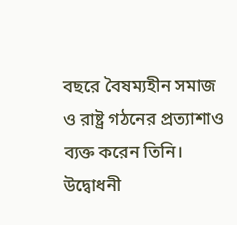বছরে বৈষম্যহীন সমাজ ও রাষ্ট্র গঠনের প্রত্যাশাও ব্যক্ত করেন তিনি। উদ্বোধনী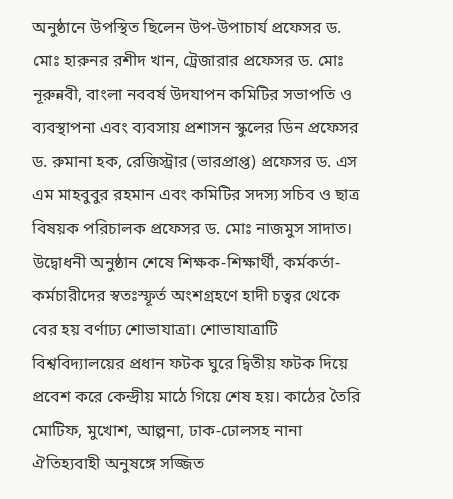অনুষ্ঠানে উপস্থিত ছিলেন উপ-উপাচার্য প্রফেসর ড. মোঃ হারুনর রশীদ খান, ট্রেজারার প্রফেসর ড. মোঃ নূরুন্নবী, বাংলা নববর্ষ উদযাপন কমিটির সভাপতি ও ব্যবস্থাপনা এবং ব্যবসায় প্রশাসন স্কুলের ডিন প্রফেসর ড. রুমানা হক, রেজিস্ট্রার (ভারপ্রাপ্ত) প্রফেসর ড. এস এম মাহবুবুর রহমান এবং কমিটির সদস্য সচিব ও ছাত্র বিষয়ক পরিচালক প্রফেসর ড. মোঃ নাজমুস সাদাত। উদ্বোধনী অনুষ্ঠান শেষে শিক্ষক-শিক্ষার্থী, কর্মকর্তা-কর্মচারীদের স্বতঃস্ফূর্ত অংশগ্রহণে হাদী চত্বর থেকে বের হয় বর্ণাঢ্য শোভাযাত্রা। শোভাযাত্রাটি বিশ্ববিদ্যালয়ের প্রধান ফটক ঘুরে দ্বিতীয় ফটক দিয়ে প্রবেশ করে কেন্দ্রীয় মাঠে গিয়ে শেষ হয়। কাঠের তৈরি মোটিফ, মুখোশ, আল্পনা, ঢাক-ঢোলসহ নানা ঐতিহ্যবাহী অনুষঙ্গে সজ্জিত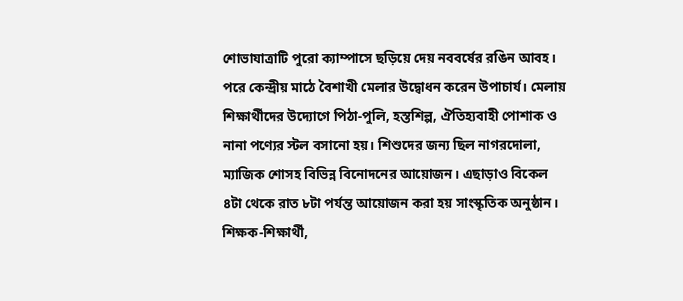শোভাযাত্রাটি পুরো ক্যাম্পাসে ছড়িয়ে দেয় নববর্ষের রঙিন আবহ।
পরে কেন্দ্রীয় মাঠে বৈশাখী মেলার উদ্বোধন করেন উপাচার্য। মেলায় শিক্ষার্থীদের উদ্যোগে পিঠা-পুলি, হস্তশিল্প, ঐতিহ্যবাহী পোশাক ও নানা পণ্যের স্টল বসানো হয়। শিশুদের জন্য ছিল নাগরদোলা, ম্যাজিক শোসহ বিভিন্ন বিনোদনের আয়োজন। এছাড়াও বিকেল ৪টা থেকে রাত ৮টা পর্যন্ত আয়োজন করা হয় সাংস্কৃতিক অনুষ্ঠান। শিক্ষক-শিক্ষার্থী,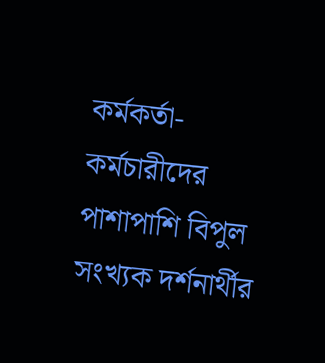কর্মকর্তা-কর্মচারীদের পাশাপাশি বিপুল সংখ্যক দর্শনার্থীর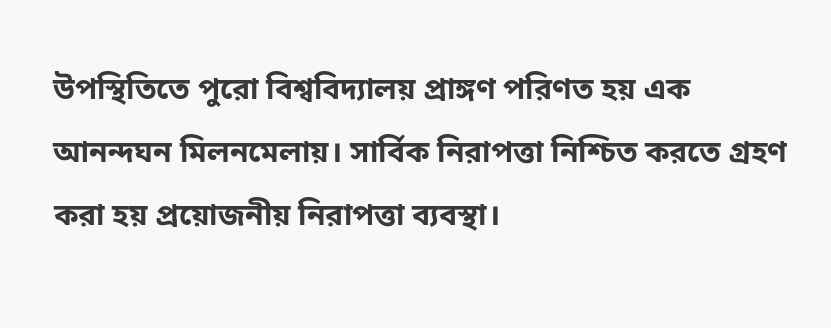উপস্থিতিতে পুরো বিশ্ববিদ্যালয় প্রাঙ্গণ পরিণত হয় এক আনন্দঘন মিলনমেলায়। সার্বিক নিরাপত্তা নিশ্চিত করতে গ্রহণ করা হয় প্রয়োজনীয় নিরাপত্তা ব্যবস্থা।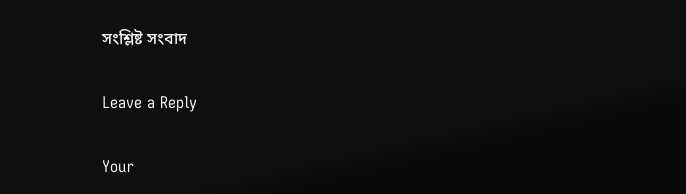সংশ্লিষ্ট সংবাদ

Leave a Reply

Your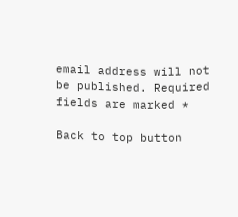email address will not be published. Required fields are marked *

Back to top button